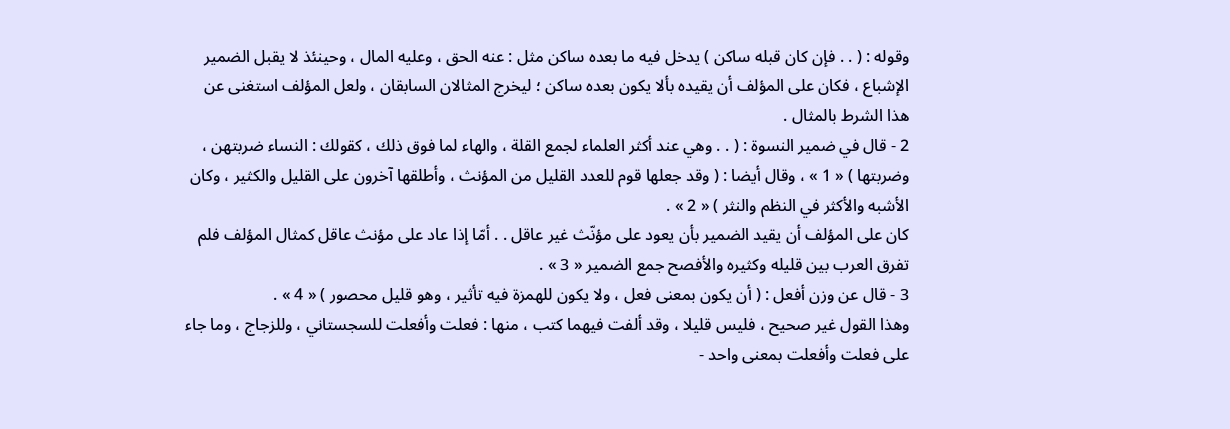وقوله : ( . . فإن كان قبله ساكن ) يدخل فيه ما بعده ساكن مثل : عنه الحق ، وعليه المال ، وحينئذ لا يقبل الضمير الإشباع ، فكان على المؤلف أن يقيده بألا يكون بعده ساكن ؛ ليخرج المثالان السابقان ، ولعل المؤلف استغنى عن هذا الشرط بالمثال .
2 - قال في ضمير النسوة : ( . . وهي عند أكثر العلماء لجمع القلة ، والهاء لما فوق ذلك ، كقولك : النساء ضربتهن ، وضربتها ) « 1 » ، وقال أيضا : ( وقد جعلها قوم للعدد القليل من المؤنث ، وأطلقها آخرون على القليل والكثير ، وكان الأشبه والأكثر في النظم والنثر ) « 2 » .
كان على المؤلف أن يقيد الضمير بأن يعود على مؤنّث غير عاقل . . أمّا إذا عاد على مؤنث عاقل كمثال المؤلف فلم تفرق العرب بين قليله وكثيره والأفصح جمع الضمير « 3 » .
3 - قال عن وزن أفعل : ( أن يكون بمعنى فعل ، ولا يكون للهمزة فيه تأثير ، وهو قليل محصور ) « 4 » .
وهذا القول غير صحيح ، فليس قليلا ، وقد ألفت فيهما كتب ، منها : فعلت وأفعلت للسجستاني ، وللزجاج ، وما جاء على فعلت وأفعلت بمعنى واحد -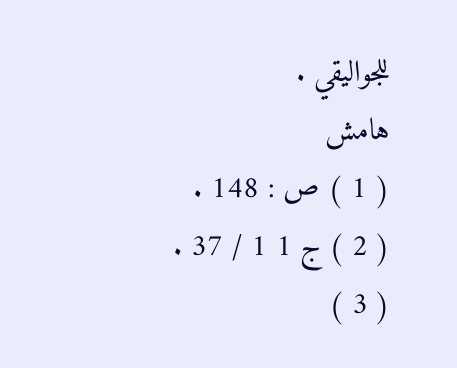للجواليقي .
هامش
( 1 ) ص : 148 .
( 2 ) ج 1 1 / 37 .
( 3 )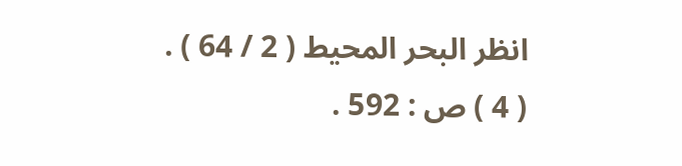انظر البحر المحيط ( 2 / 64 ) .
( 4 ) ص : 592 .